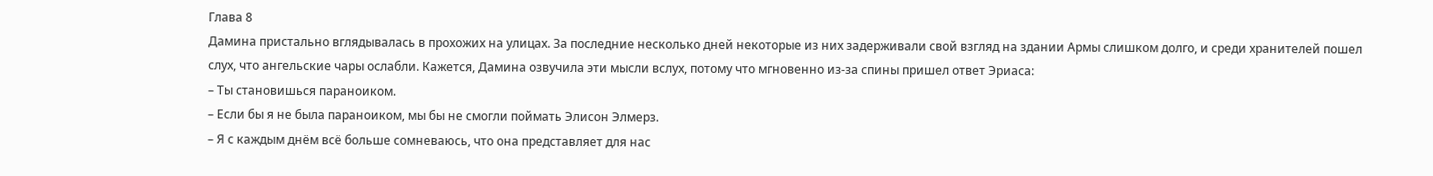Глава 8
Дамина пристально вглядывалась в прохожих на улицах. За последние несколько дней некоторые из них задерживали свой взгляд на здании Армы слишком долго, и среди хранителей пошел слух, что ангельские чары ослабли. Кажется, Дамина озвучила эти мысли вслух, потому что мгновенно из-за спины пришел ответ Эриаса:
– Ты становишься параноиком.
– Если бы я не была параноиком, мы бы не смогли поймать Элисон Элмерз.
– Я с каждым днём всё больше сомневаюсь, что она представляет для нас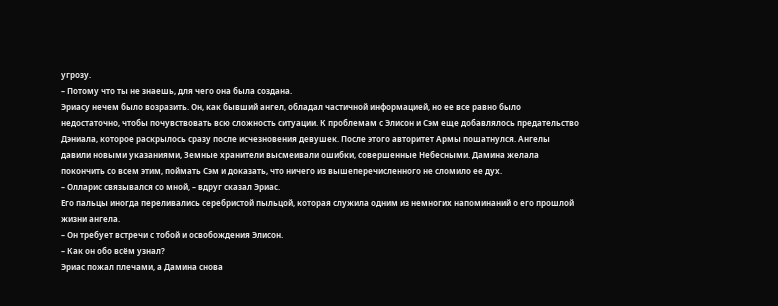угрозу.
– Потому что ты не знаешь, для чего она была создана.
Эриасу нечем было возразить. Он, как бывший ангел, обладал частичной информацией, но ее все равно было недостаточно, чтобы почувствовать всю сложность ситуации. К проблемам с Элисон и Сэм еще добавлялось предательство Дэниала, которое раскрылось сразу после исчезновения девушек. После этого авторитет Армы пошатнулся. Ангелы давили новыми указаниями, Земные хранители высмеивали ошибки, совершенные Небесными. Дамина желала покончить со всем этим, поймать Сэм и доказать, что ничего из вышеперечисленного не сломило ее дух.
– Олларис связывался со мной, – вдруг сказал Эриас.
Его пальцы иногда переливались серебристой пыльцой, которая служила одним из немногих напоминаний о его прошлой жизни ангела.
– Он требует встречи с тобой и освобождения Элисон.
– Как он обо всём узнал?
Эриас пожал плечами, а Дамина снова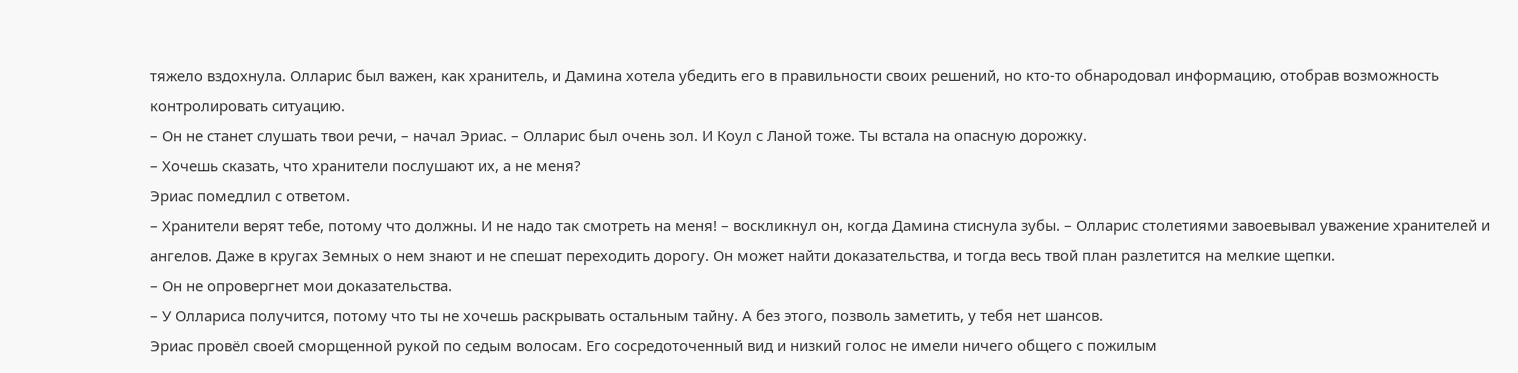тяжело вздохнула. Олларис был важен, как хранитель, и Дамина хотела убедить его в правильности своих решений, но кто-то обнародовал информацию, отобрав возможность контролировать ситуацию.
– Он не станет слушать твои речи, – начал Эриас. – Олларис был очень зол. И Коул с Ланой тоже. Ты встала на опасную дорожку.
– Хочешь сказать, что хранители послушают их, а не меня?
Эриас помедлил с ответом.
– Хранители верят тебе, потому что должны. И не надо так смотреть на меня! – воскликнул он, когда Дамина стиснула зубы. – Олларис столетиями завоевывал уважение хранителей и ангелов. Даже в кругах Земных о нем знают и не спешат переходить дорогу. Он может найти доказательства, и тогда весь твой план разлетится на мелкие щепки.
– Он не опровергнет мои доказательства.
– У Оллариса получится, потому что ты не хочешь раскрывать остальным тайну. А без этого, позволь заметить, у тебя нет шансов.
Эриас провёл своей сморщенной рукой по седым волосам. Его сосредоточенный вид и низкий голос не имели ничего общего с пожилым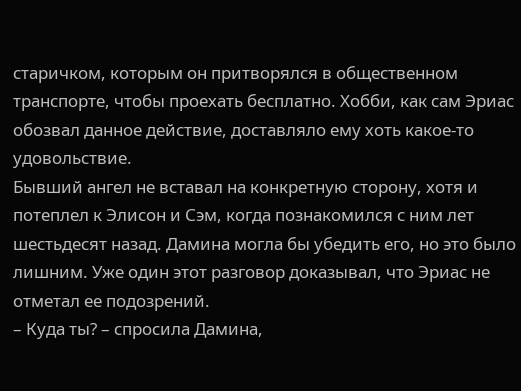старичком, которым он притворялся в общественном транспорте, чтобы проехать бесплатно. Хобби, как сам Эриас обозвал данное действие, доставляло ему хоть какое-то удовольствие.
Бывший ангел не вставал на конкретную сторону, хотя и потеплел к Элисон и Сэм, когда познакомился с ним лет шестьдесят назад. Дамина могла бы убедить его, но это было лишним. Уже один этот разговор доказывал, что Эриас не отметал ее подозрений.
– Куда ты? – спросила Дамина,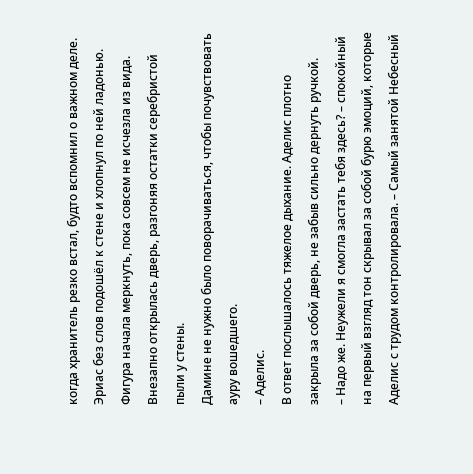когда хранитель резко встал, будто вспомнил о важном деле.
Эриас без слов подошёл к стене и хлопнул по ней ладонью. Фигура начала меркнуть, пока совсем не исчезла из вида. Внезапно открылась дверь, разгоняя остатки серебристой пыли у стены.
Дамине не нужно было поворачиваться, чтобы почувствовать ауру вошедшего.
– Аделис.
В ответ послышалось тяжелое дыхание. Аделис плотно закрыла за собой дверь, не забыв сильно дернуть ручкой.
– Надо же. Неужели я смогла застать тебя здесь? – спокойный на первый взгляд тон скрывал за собой бурю эмоций, которые Аделис с трудом контролировала. – Самый занятой Небесный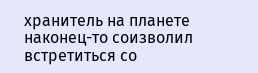хранитель на планете наконец-то соизволил встретиться со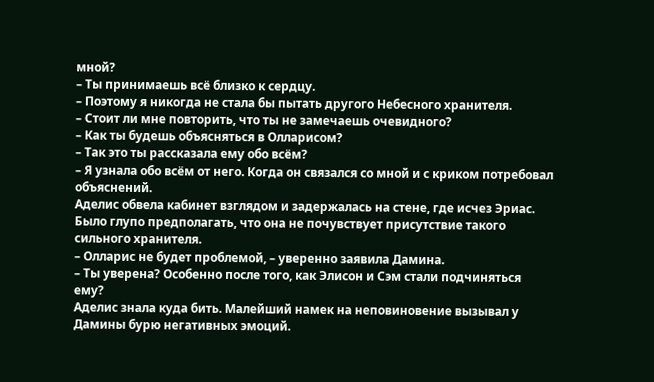мной?
– Ты принимаешь всё близко к сердцу.
– Поэтому я никогда не стала бы пытать другого Небесного хранителя.
– Стоит ли мне повторить, что ты не замечаешь очевидного?
– Как ты будешь объясняться в Олларисом?
– Так это ты рассказала ему обо всём?
– Я узнала обо всём от него. Когда он связался со мной и с криком потребовал объяснений.
Аделис обвела кабинет взглядом и задержалась на стене, где исчез Эриас. Было глупо предполагать, что она не почувствует присутствие такого сильного хранителя.
– Олларис не будет проблемой, – уверенно заявила Дамина.
– Ты уверена? Особенно после того, как Элисон и Сэм стали подчиняться ему?
Аделис знала куда бить. Малейший намек на неповиновение вызывал у Дамины бурю негативных эмоций.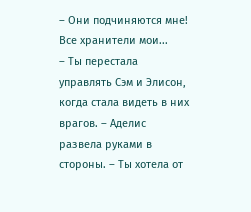– Они подчиняются мне! Все хранители мои...
– Ты перестала управлять Сэм и Элисон, когда стала видеть в них врагов. – Аделис развела руками в стороны. – Ты хотела от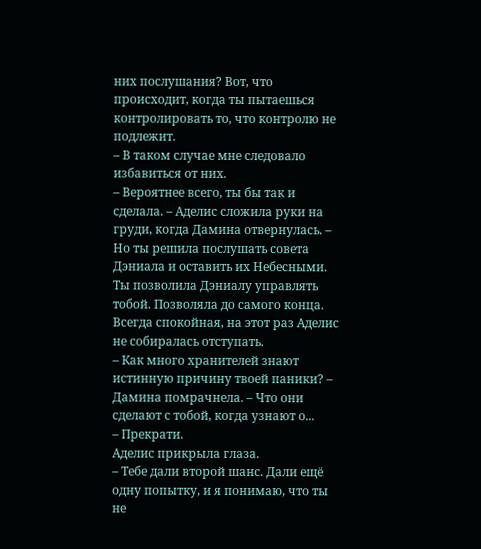них послушания? Вот, что происходит, когда ты пытаешься контролировать то, что контролю не подлежит.
– В таком случае мне следовало избавиться от них.
– Вероятнее всего, ты бы так и сделала. – Аделис сложила руки на груди, когда Дамина отвернулась. – Но ты решила послушать совета Дэниала и оставить их Небесными. Ты позволила Дэниалу управлять тобой. Позволяла до самого конца.
Всегда спокойная, на этот раз Аделис не собиралась отступать.
– Как много хранителей знают истинную причину твоей паники? – Дамина помрачнела. – Что они сделают с тобой, когда узнают о...
– Прекрати.
Аделис прикрыла глаза.
– Тебе дали второй шанс. Дали ещё одну попытку, и я понимаю, что ты не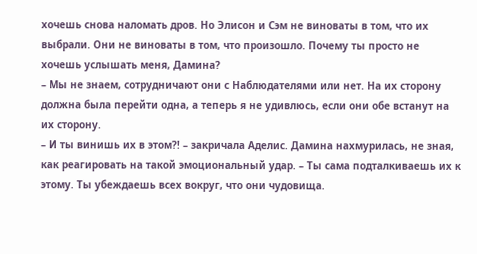хочешь снова наломать дров. Но Элисон и Сэм не виноваты в том, что их выбрали. Они не виноваты в том, что произошло. Почему ты просто не хочешь услышать меня, Дамина?
– Мы не знаем, сотрудничают они с Наблюдателями или нет. На их сторону должна была перейти одна, а теперь я не удивлюсь, если они обе встанут на их сторону.
– И ты винишь их в этом?! – закричала Аделис. Дамина нахмурилась, не зная, как реагировать на такой эмоциональный удар. – Ты сама подталкиваешь их к этому. Ты убеждаешь всех вокруг, что они чудовища.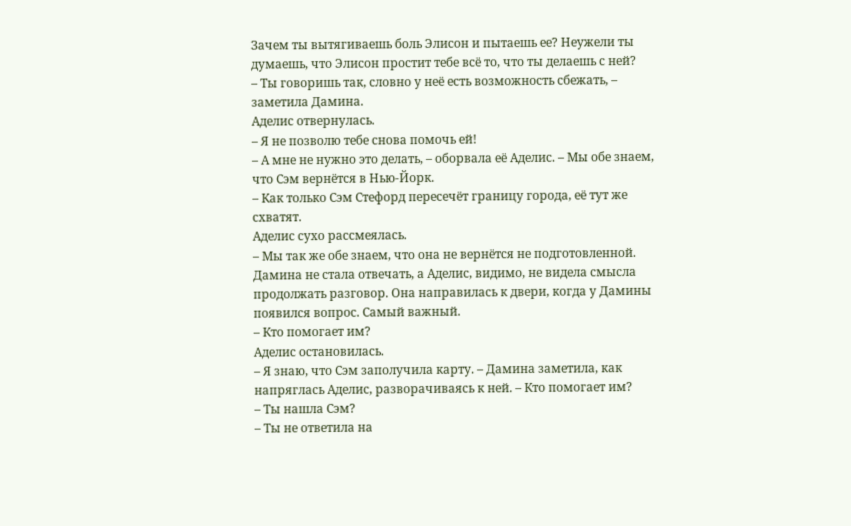Зачем ты вытягиваешь боль Элисон и пытаешь ее? Неужели ты думаешь, что Элисон простит тебе всё то, что ты делаешь с ней?
– Ты говоришь так, словно у неё есть возможность сбежать, – заметила Дамина.
Аделис отвернулась.
– Я не позволю тебе снова помочь ей!
– А мне не нужно это делать, – оборвала её Аделис. – Мы обе знаем, что Сэм вернётся в Нью-Йорк.
– Как только Сэм Стефорд пересечёт границу города, её тут же схватят.
Аделис сухо рассмеялась.
– Мы так же обе знаем, что она не вернётся не подготовленной.
Дамина не стала отвечать, а Аделис, видимо, не видела смысла продолжать разговор. Она направилась к двери, когда у Дамины появился вопрос. Самый важный.
– Кто помогает им?
Аделис остановилась.
– Я знаю, что Сэм заполучила карту. – Дамина заметила, как напряглась Аделис, разворачиваясь к ней. – Кто помогает им?
– Ты нашла Сэм?
– Ты не ответила на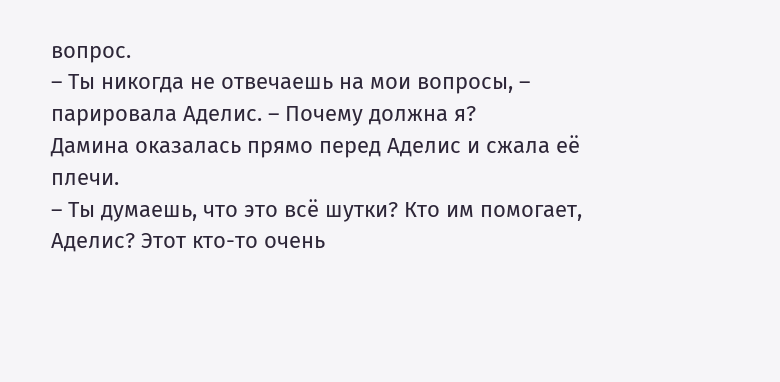вопрос.
– Ты никогда не отвечаешь на мои вопросы, – парировала Аделис. – Почему должна я?
Дамина оказалась прямо перед Аделис и сжала её плечи.
– Ты думаешь, что это всё шутки? Кто им помогает, Аделис? Этот кто-то очень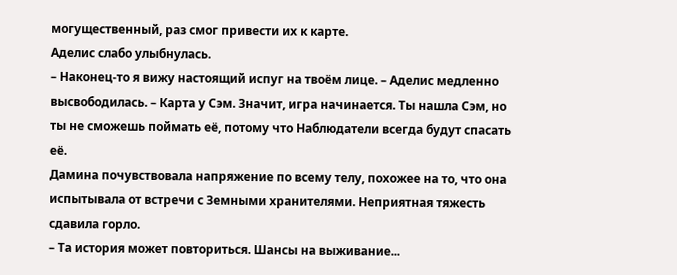могущественный, раз смог привести их к карте.
Аделис слабо улыбнулась.
– Наконец-то я вижу настоящий испуг на твоём лице. – Аделис медленно высвободилась. – Карта у Сэм. Значит, игра начинается. Ты нашла Сэм, но ты не сможешь поймать её, потому что Наблюдатели всегда будут спасать её.
Дамина почувствовала напряжение по всему телу, похожее на то, что она испытывала от встречи с Земными хранителями. Неприятная тяжесть сдавила горло.
– Та история может повториться. Шансы на выживание...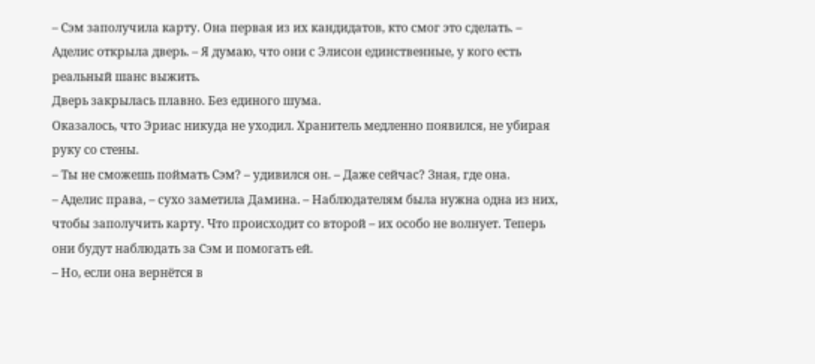– Сэм заполучила карту. Она первая из их кандидатов, кто смог это сделать. – Аделис открыла дверь. – Я думаю, что они с Элисон единственные, у кого есть реальный шанс выжить.
Дверь закрылась плавно. Без единого шума.
Оказалось, что Эриас никуда не уходил. Хранитель медленно появился, не убирая руку со стены.
– Ты не сможешь поймать Сэм? – удивился он. – Даже сейчас? Зная, где она.
– Аделис права, – сухо заметила Дамина. – Наблюдателям была нужна одна из них, чтобы заполучить карту. Что происходит со второй – их особо не волнует. Теперь они будут наблюдать за Сэм и помогать ей.
– Но, если она вернётся в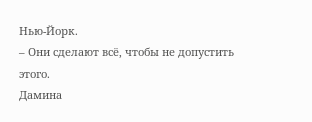Нью-Йорк.
– Они сделают всё, чтобы не допустить этого.
Дамина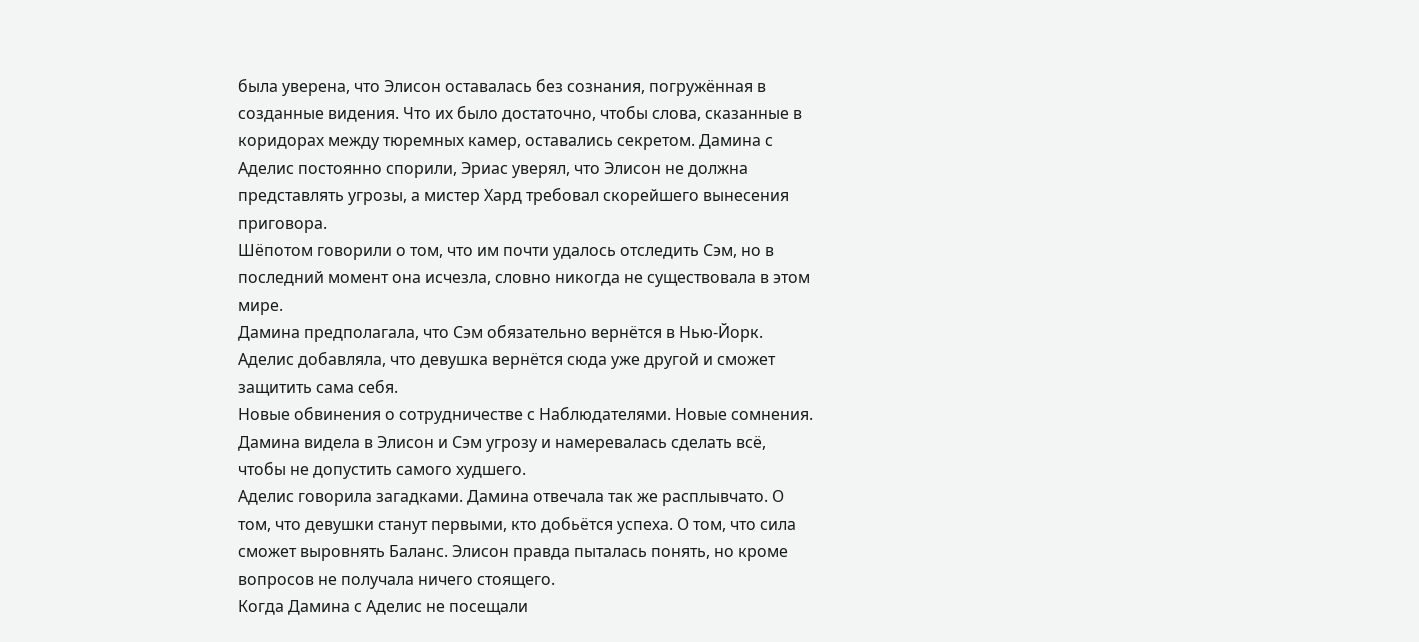была уверена, что Элисон оставалась без сознания, погружённая в созданные видения. Что их было достаточно, чтобы слова, сказанные в коридорах между тюремных камер, оставались секретом. Дамина с Аделис постоянно спорили, Эриас уверял, что Элисон не должна представлять угрозы, а мистер Хард требовал скорейшего вынесения приговора.
Шёпотом говорили о том, что им почти удалось отследить Сэм, но в последний момент она исчезла, словно никогда не существовала в этом мире.
Дамина предполагала, что Сэм обязательно вернётся в Нью-Йорк. Аделис добавляла, что девушка вернётся сюда уже другой и сможет защитить сама себя.
Новые обвинения о сотрудничестве с Наблюдателями. Новые сомнения. Дамина видела в Элисон и Сэм угрозу и намеревалась сделать всё, чтобы не допустить самого худшего.
Аделис говорила загадками. Дамина отвечала так же расплывчато. О том, что девушки станут первыми, кто добьётся успеха. О том, что сила сможет выровнять Баланс. Элисон правда пыталась понять, но кроме вопросов не получала ничего стоящего.
Когда Дамина с Аделис не посещали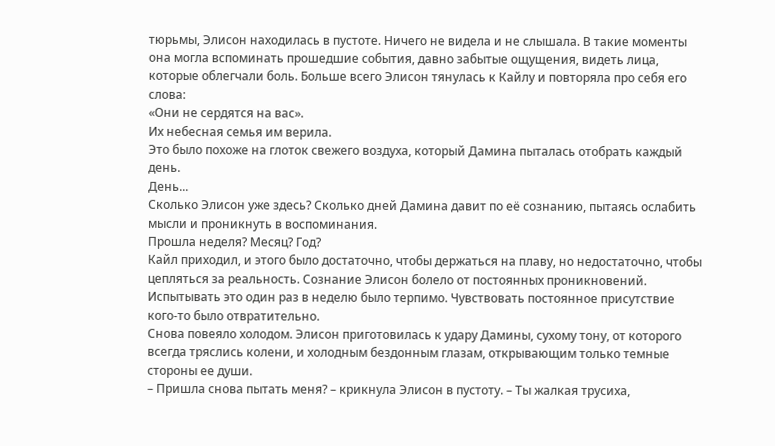тюрьмы, Элисон находилась в пустоте. Ничего не видела и не слышала. В такие моменты она могла вспоминать прошедшие события, давно забытые ощущения, видеть лица, которые облегчали боль. Больше всего Элисон тянулась к Кайлу и повторяла про себя его слова:
«Они не сердятся на вас».
Их небесная семья им верила.
Это было похоже на глоток свежего воздуха, который Дамина пыталась отобрать каждый день.
День...
Сколько Элисон уже здесь? Сколько дней Дамина давит по её сознанию, пытаясь ослабить мысли и проникнуть в воспоминания.
Прошла неделя? Месяц? Год?
Кайл приходил, и этого было достаточно, чтобы держаться на плаву, но недостаточно, чтобы цепляться за реальность. Сознание Элисон болело от постоянных проникновений. Испытывать это один раз в неделю было терпимо. Чувствовать постоянное присутствие кого-то было отвратительно.
Снова повеяло холодом. Элисон приготовилась к удару Дамины, сухому тону, от которого всегда тряслись колени, и холодным бездонным глазам, открывающим только темные стороны ее души.
– Пришла снова пытать меня? – крикнула Элисон в пустоту. – Ты жалкая трусиха,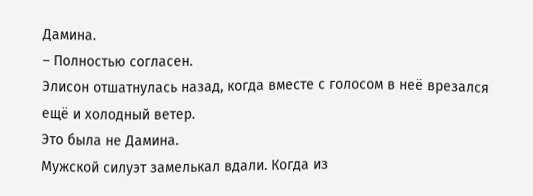Дамина.
– Полностью согласен.
Элисон отшатнулась назад, когда вместе с голосом в неё врезался ещё и холодный ветер.
Это была не Дамина.
Мужской силуэт замелькал вдали. Когда из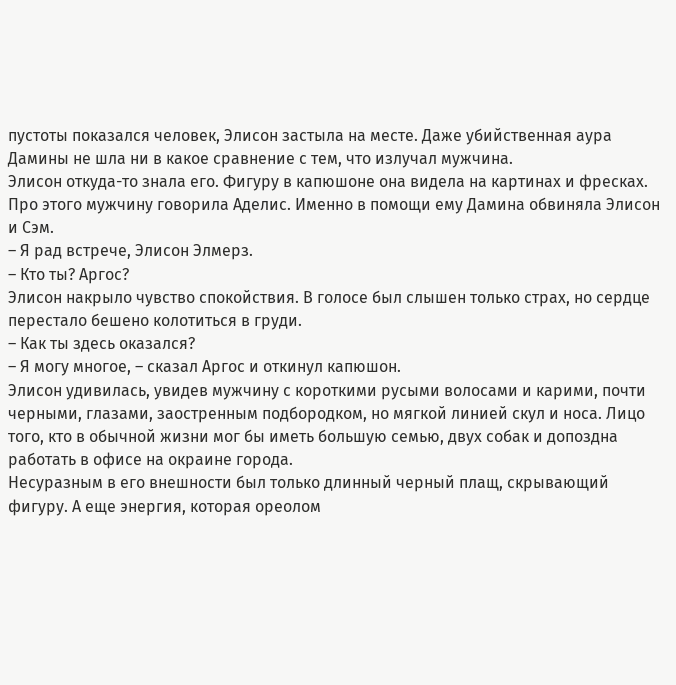пустоты показался человек, Элисон застыла на месте. Даже убийственная аура Дамины не шла ни в какое сравнение с тем, что излучал мужчина.
Элисон откуда-то знала его. Фигуру в капюшоне она видела на картинах и фресках. Про этого мужчину говорила Аделис. Именно в помощи ему Дамина обвиняла Элисон и Сэм.
– Я рад встрече, Элисон Элмерз.
– Кто ты? Аргос?
Элисон накрыло чувство спокойствия. В голосе был слышен только страх, но сердце перестало бешено колотиться в груди.
– Как ты здесь оказался?
– Я могу многое, – сказал Аргос и откинул капюшон.
Элисон удивилась, увидев мужчину с короткими русыми волосами и карими, почти черными, глазами, заостренным подбородком, но мягкой линией скул и носа. Лицо того, кто в обычной жизни мог бы иметь большую семью, двух собак и допоздна работать в офисе на окраине города.
Несуразным в его внешности был только длинный черный плащ, скрывающий фигуру. А еще энергия, которая ореолом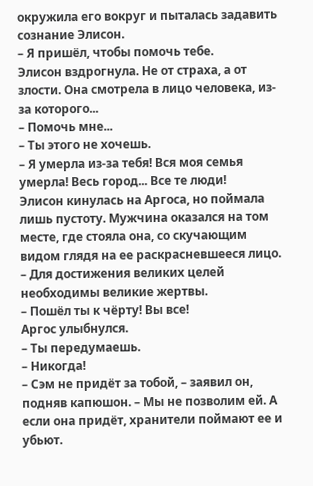окружила его вокруг и пыталась задавить сознание Элисон.
– Я пришёл, чтобы помочь тебе.
Элисон вздрогнула. Не от страха, а от злости. Она смотрела в лицо человека, из-за которого...
– Помочь мне...
– Ты этого не хочешь.
– Я умерла из-за тебя! Вся моя семья умерла! Весь город... Все те люди!
Элисон кинулась на Аргоса, но поймала лишь пустоту. Мужчина оказался на том месте, где стояла она, со скучающим видом глядя на ее раскрасневшееся лицо.
– Для достижения великих целей необходимы великие жертвы.
– Пошёл ты к чёрту! Вы все!
Аргос улыбнулся.
– Ты передумаешь.
– Никогда!
– Сэм не придёт за тобой, – заявил он, подняв капюшон. – Мы не позволим ей. А если она придёт, хранители поймают ее и убьют.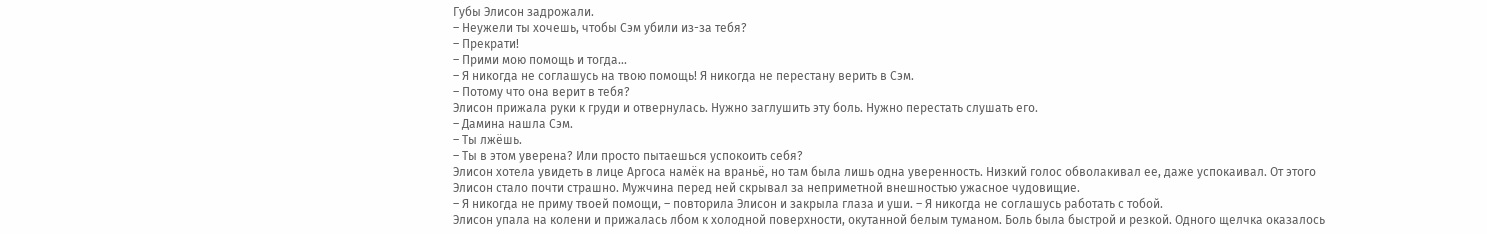Губы Элисон задрожали.
– Неужели ты хочешь, чтобы Сэм убили из-за тебя?
– Прекрати!
– Прими мою помощь и тогда...
– Я никогда не соглашусь на твою помощь! Я никогда не перестану верить в Сэм.
– Потому что она верит в тебя?
Элисон прижала руки к груди и отвернулась. Нужно заглушить эту боль. Нужно перестать слушать его.
– Дамина нашла Сэм.
– Ты лжёшь.
– Ты в этом уверена? Или просто пытаешься успокоить себя?
Элисон хотела увидеть в лице Аргоса намёк на враньё, но там была лишь одна уверенность. Низкий голос обволакивал ее, даже успокаивал. От этого Элисон стало почти страшно. Мужчина перед ней скрывал за неприметной внешностью ужасное чудовищие.
– Я никогда не приму твоей помощи, – повторила Элисон и закрыла глаза и уши. – Я никогда не соглашусь работать с тобой.
Элисон упала на колени и прижалась лбом к холодной поверхности, окутанной белым туманом. Боль была быстрой и резкой. Одного щелчка оказалось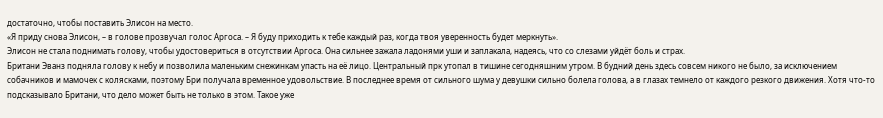достаточно, чтобы поставить Элисон на место.
«Я приду снова Элисон, – в голове прозвучал голос Аргоса. – Я буду приходить к тебе каждый раз, когда твоя уверенность будет меркнуть».
Элисон не стала поднимать голову, чтобы удостовериться в отсутствии Аргоса. Она сильнее зажала ладонями уши и заплакала, надеясь, что со слезами уйдёт боль и страх.
Британи Эванз подняла голову к небу и позволила маленьким снежинкам упасть на её лицо. Центральный прк утопал в тишине сегодняшним утром. В будний день здесь совсем никого не было, за исключением собачников и мамочек с колясками, поэтому Бри получала временное удовольствие. В последнее время от сильного шума у девушки сильно болела голова, а в глазах темнело от каждого резкого движения. Хотя что-то подсказывало Британи, что дело может быть не только в этом. Такое уже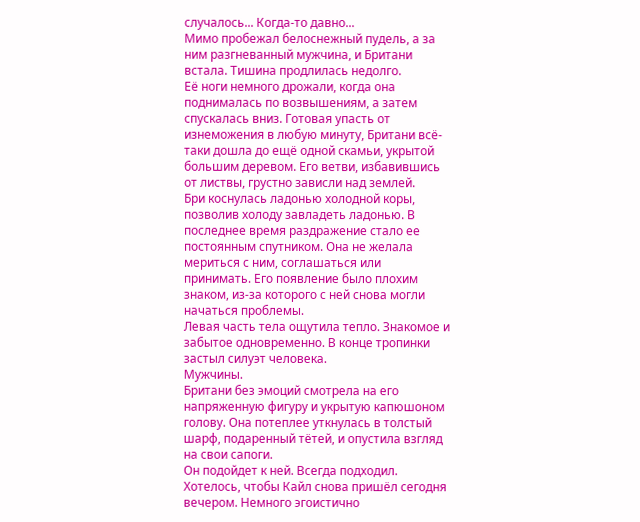случалось... Когда-то давно...
Мимо пробежал белоснежный пудель, а за ним разгневанный мужчина, и Британи встала. Тишина продлилась недолго.
Её ноги немного дрожали, когда она поднималась по возвышениям, а затем спускалась вниз. Готовая упасть от изнеможения в любую минуту, Британи всё-таки дошла до ещё одной скамьи, укрытой большим деревом. Его ветви, избавившись от листвы, грустно зависли над землей.
Бри коснулась ладонью холодной коры, позволив холоду завладеть ладонью. В последнее время раздражение стало ее постоянным спутником. Она не желала мериться с ним, соглашаться или принимать. Его появление было плохим знаком, из-за которого с ней снова могли начаться проблемы.
Левая часть тела ощутила тепло. Знакомое и забытое одновременно. В конце тропинки застыл силуэт человека.
Мужчины.
Британи без эмоций смотрела на его напряженную фигуру и укрытую капюшоном голову. Она потеплее уткнулась в толстый шарф, подаренный тётей, и опустила взгляд на свои сапоги.
Он подойдет к ней. Всегда подходил.
Хотелось, чтобы Кайл снова пришёл сегодня вечером. Немного эгоистично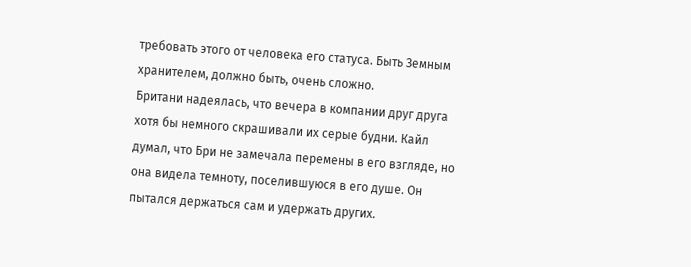требовать этого от человека его статуса. Быть Земным хранителем, должно быть, очень сложно.
Британи надеялась, что вечера в компании друг друга хотя бы немного скрашивали их серые будни. Кайл думал, что Бри не замечала перемены в его взгляде, но она видела темноту, поселившуюся в его душе. Он пытался держаться сам и удержать других.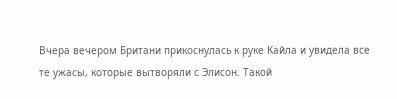Вчера вечером Британи прикоснулась к руке Кайла и увидела все те ужасы, которые вытворяли с Элисон. Такой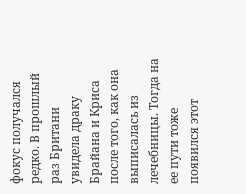фокус получался редко. В прошлый раз Британи увидела драку Брайана и Криса после того, как она выписалась из лечебницы. Тогда на ее пути тоже появился этот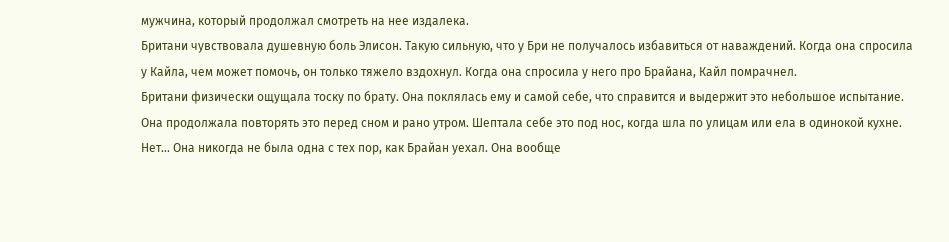мужчина, который продолжал смотреть на нее издалека.
Британи чувствовала душевную боль Элисон. Такую сильную, что у Бри не получалось избавиться от наваждений. Когда она спросила у Кайла, чем может помочь, он только тяжело вздохнул. Когда она спросила у него про Брайана, Кайл помрачнел.
Британи физически ощущала тоску по брату. Она поклялась ему и самой себе, что справится и выдержит это небольшое испытание. Она продолжала повторять это перед сном и рано утром. Шептала себе это под нос, когда шла по улицам или ела в одинокой кухне.
Нет... Она никогда не была одна с тех пор, как Брайан уехал. Она вообще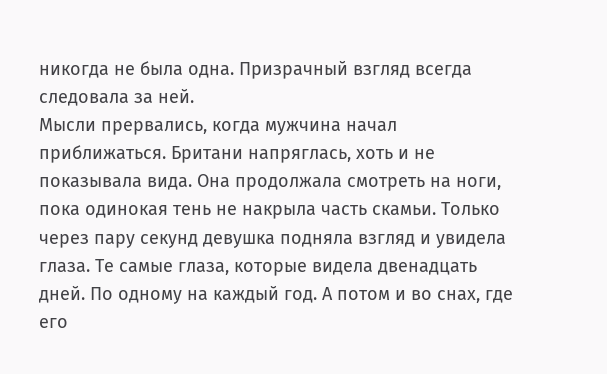никогда не была одна. Призрачный взгляд всегда следовала за ней.
Мысли прервались, когда мужчина начал приближаться. Британи напряглась, хоть и не показывала вида. Она продолжала смотреть на ноги, пока одинокая тень не накрыла часть скамьи. Только через пару секунд девушка подняла взгляд и увидела глаза. Те самые глаза, которые видела двенадцать дней. По одному на каждый год. А потом и во снах, где его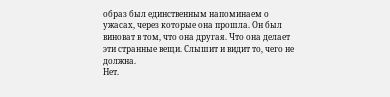образ был единственным напоминаем о ужасах, через которые она прошла. Он был виноват в том, что она другая. Что она делает эти странные вещи. Слышит и видит то, чего не должна.
Нет.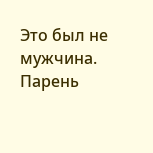Это был не мужчина. Парень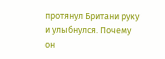протянул Британи руку и улыбнулся. Почему он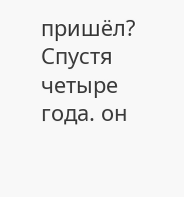пришёл? Спустя четыре года. он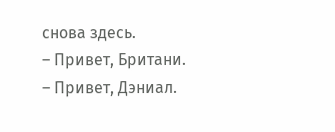снова здесь.
– Привет, Британи.
– Привет, Дэниал.